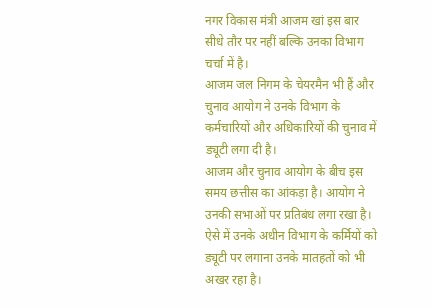नगर विकास मंत्री आजम खां इस बार सीधे तौर पर नहीं बल्कि उनका विभाग चर्चा में है।
आजम जल निगम के चेयरमैन भी हैं और चुनाव आयोग ने उनके विभाग के कर्मचारियों और अधिकारियों की चुनाव में ड्यूटी लगा दी है।
आजम और चुनाव आयोग के बीच इस समय छत्तीस का आंकड़ा है। आयोग ने उनकी सभाओं पर प्रतिबंध लगा रखा है।
ऐसे में उनके अधीन विभाग के कर्मियों को ड्यूटी पर लगाना उनके मातहतों को भी अखर रहा है।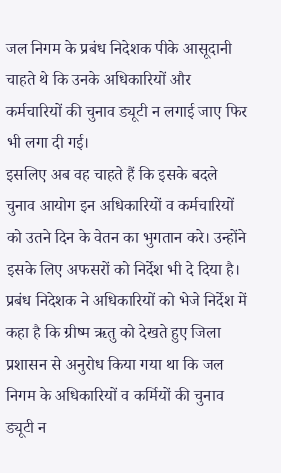जल निगम के प्रबंध निदेशक पीके आसूदानी चाहते थे कि उनके अधिकारियों और कर्मचारियों की चुनाव ड्यूटी न लगाई जाए फिर भी लगा दी गई।
इसलिए अब वह चाहते हैं कि इसके बदले चुनाव आयोग इन अधिकारियों व कर्मचारियों को उतने दिन के वेतन का भुगतान करे। उन्होंने इसके लिए अफसरों को निर्देश भी दे दिया है।
प्रबंध निदेशक ने अधिकारियों को भेजे निर्देश में कहा है कि ग्रीष्म ऋतु को देखते हुए जिला प्रशासन से अनुरोध किया गया था कि जल निगम के अधिकारियों व कर्मियों की चुनाव ड्यूटी न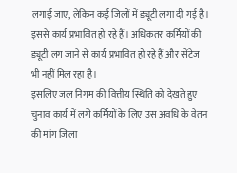लगाई जाए, लेकिन कई जिलों में ड्यूटी लगा दी गई है।
इससे कार्य प्रभावित हो रहे हैं। अधिकतर कर्मियों की ड्यूटी लग जाने से कार्य प्रभावित हो रहे हैं और सेंटेज भी नहीं मिल रहा है।
इसलिए जल निगम की वित्तीय स्थिति को देखते हुए चुनाव कार्य में लगे कर्मियों के लिए उस अवधि के वेतन की मांग जिला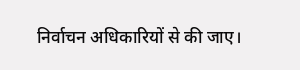निर्वाचन अधिकारियों से की जाए।